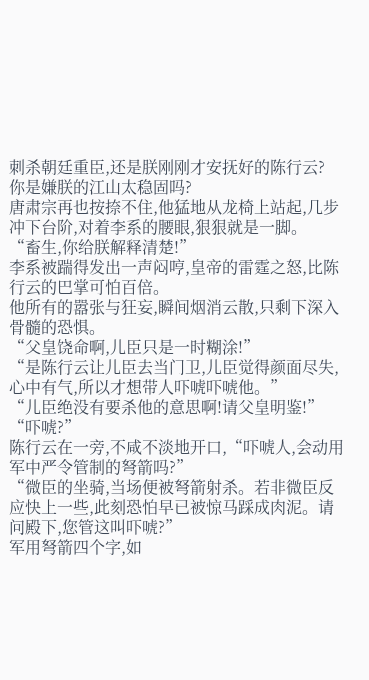刺杀朝廷重臣,还是朕刚刚才安抚好的陈行云?
你是嫌朕的江山太稳固吗?
唐肃宗再也按捺不住,他猛地从龙椅上站起,几步冲下台阶,对着李系的腰眼,狠狠就是一脚。
“畜生,你给朕解释清楚!”
李系被踹得发出一声闷哼,皇帝的雷霆之怒,比陈行云的巴掌可怕百倍。
他所有的嚣张与狂妄,瞬间烟消云散,只剩下深入骨髓的恐惧。
“父皇饶命啊,儿臣只是一时糊涂!”
“是陈行云让儿臣去当门卫,儿臣觉得颜面尽失,心中有气,所以才想带人吓唬吓唬他。”
“儿臣绝没有要杀他的意思啊!请父皇明鉴!”
“吓唬?”
陈行云在一旁,不咸不淡地开口,“吓唬人,会动用军中严令管制的弩箭吗?”
“微臣的坐骑,当场便被弩箭射杀。若非微臣反应快上一些,此刻恐怕早已被惊马踩成肉泥。请问殿下,您管这叫吓唬?”
军用弩箭四个字,如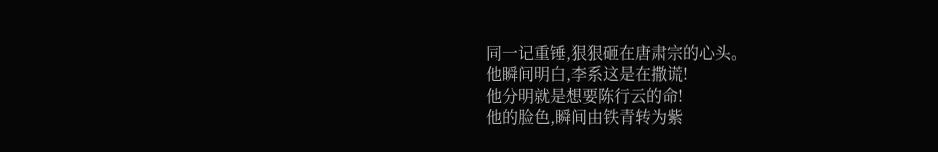同一记重锤,狠狠砸在唐肃宗的心头。
他瞬间明白,李系这是在撒谎!
他分明就是想要陈行云的命!
他的脸色,瞬间由铁青转为紫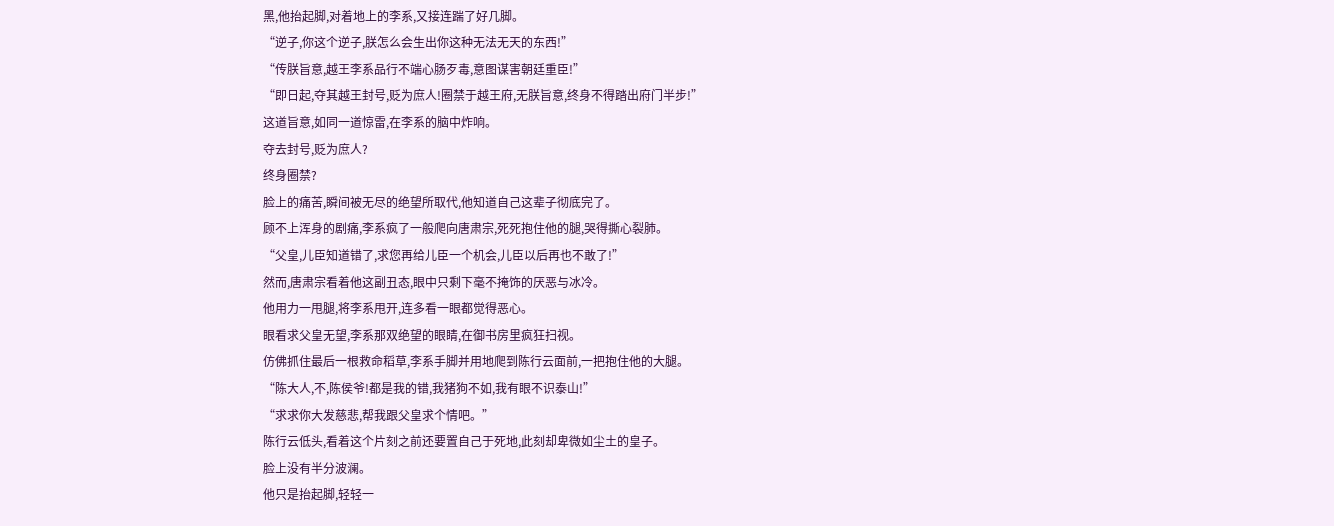黑,他抬起脚,对着地上的李系,又接连踹了好几脚。
“逆子,你这个逆子,朕怎么会生出你这种无法无天的东西!”
“传朕旨意,越王李系品行不端心肠歹毒,意图谋害朝廷重臣!”
“即日起,夺其越王封号,贬为庶人!圈禁于越王府,无朕旨意,终身不得踏出府门半步!”
这道旨意,如同一道惊雷,在李系的脑中炸响。
夺去封号,贬为庶人?
终身圈禁?
脸上的痛苦,瞬间被无尽的绝望所取代,他知道自己这辈子彻底完了。
顾不上浑身的剧痛,李系疯了一般爬向唐肃宗,死死抱住他的腿,哭得撕心裂肺。
“父皇,儿臣知道错了,求您再给儿臣一个机会,儿臣以后再也不敢了!”
然而,唐肃宗看着他这副丑态,眼中只剩下毫不掩饰的厌恶与冰冷。
他用力一甩腿,将李系甩开,连多看一眼都觉得恶心。
眼看求父皇无望,李系那双绝望的眼睛,在御书房里疯狂扫视。
仿佛抓住最后一根救命稻草,李系手脚并用地爬到陈行云面前,一把抱住他的大腿。
“陈大人,不,陈侯爷!都是我的错,我猪狗不如,我有眼不识泰山!”
“求求你大发慈悲,帮我跟父皇求个情吧。”
陈行云低头,看着这个片刻之前还要置自己于死地,此刻却卑微如尘土的皇子。
脸上没有半分波澜。
他只是抬起脚,轻轻一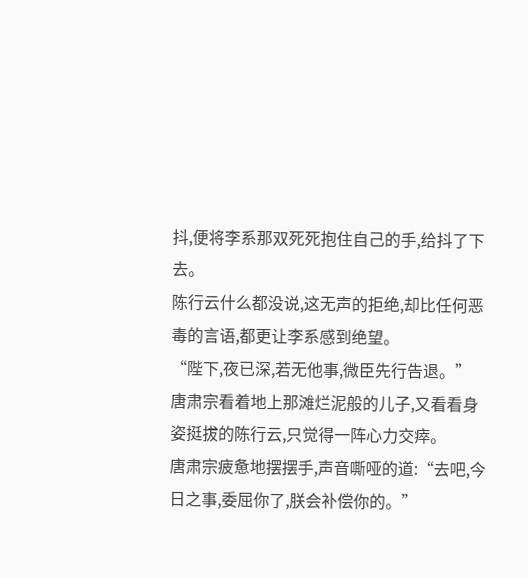抖,便将李系那双死死抱住自己的手,给抖了下去。
陈行云什么都没说,这无声的拒绝,却比任何恶毒的言语,都更让李系感到绝望。
“陛下,夜已深,若无他事,微臣先行告退。”
唐肃宗看着地上那滩烂泥般的儿子,又看看身姿挺拔的陈行云,只觉得一阵心力交瘁。
唐肃宗疲惫地摆摆手,声音嘶哑的道:“去吧,今日之事,委屈你了,朕会补偿你的。”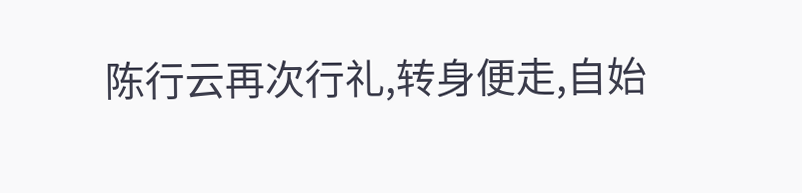陈行云再次行礼,转身便走,自始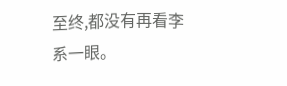至终,都没有再看李系一眼。